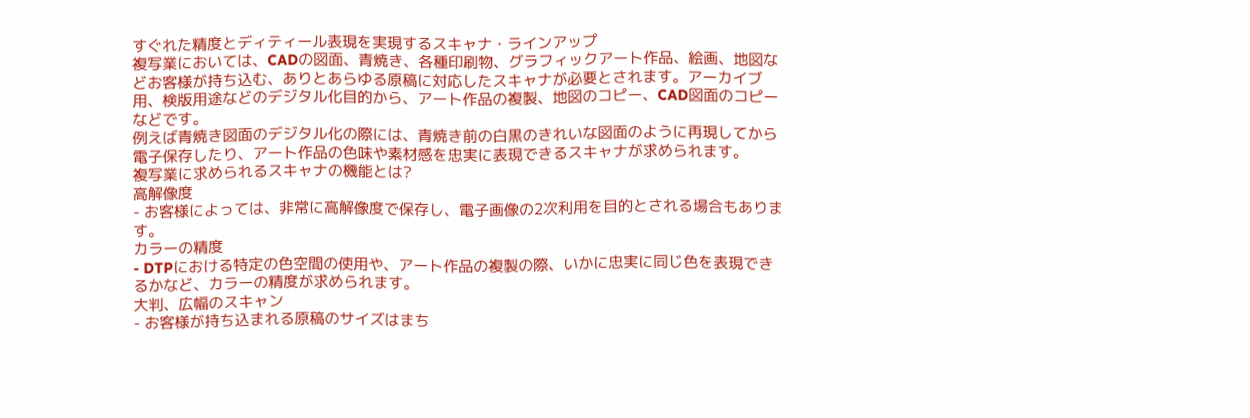すぐれた精度とディティール表現を実現するスキャナ・ラインアップ
複写業においては、CADの図面、青焼き、各種印刷物、グラフィックアート作品、絵画、地図などお客様が持ち込む、ありとあらゆる原稿に対応したスキャナが必要とされます。アーカイブ用、検版用途などのデジタル化目的から、アート作品の複製、地図のコピー、CAD図面のコピーなどです。
例えば青焼き図面のデジタル化の際には、青焼き前の白黒のきれいな図面のように再現してから電子保存したり、アート作品の色味や素材感を忠実に表現できるスキャナが求められます。
複写業に求められるスキャナの機能とは?
高解像度
- お客様によっては、非常に高解像度で保存し、電子画像の2次利用を目的とされる場合もあります。
カラーの精度
- DTPにおける特定の色空間の使用や、アート作品の複製の際、いかに忠実に同じ色を表現できるかなど、カラーの精度が求められます。
大判、広幅のスキャン
- お客様が持ち込まれる原稿のサイズはまち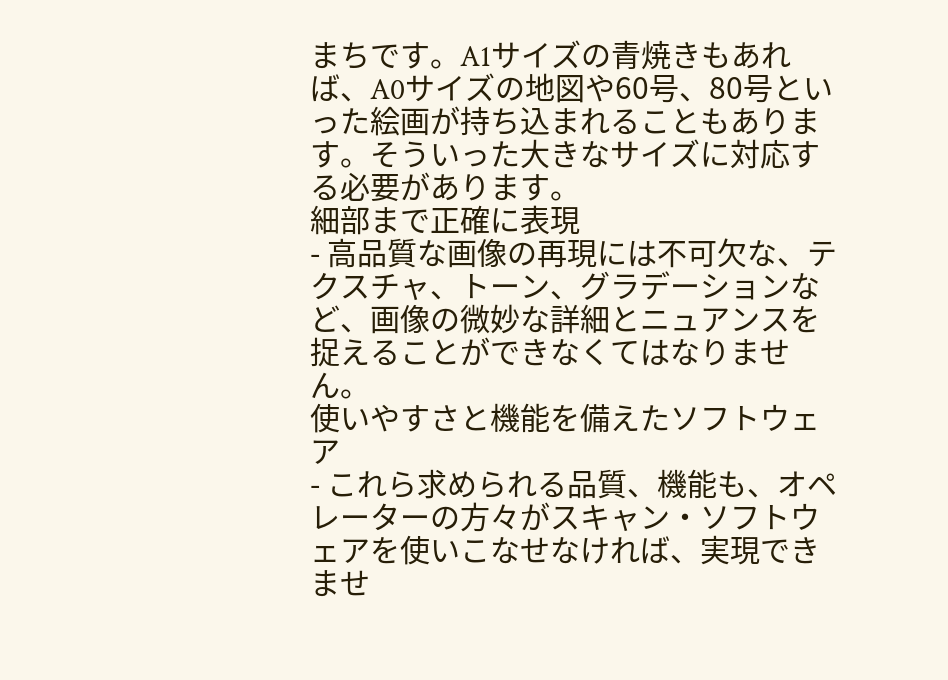まちです。A1サイズの青焼きもあれば、A0サイズの地図や60号、80号といった絵画が持ち込まれることもあります。そういった大きなサイズに対応する必要があります。
細部まで正確に表現
- 高品質な画像の再現には不可欠な、テクスチャ、トーン、グラデーションなど、画像の微妙な詳細とニュアンスを捉えることができなくてはなりません。
使いやすさと機能を備えたソフトウェア
- これら求められる品質、機能も、オペレーターの方々がスキャン・ソフトウェアを使いこなせなければ、実現できませ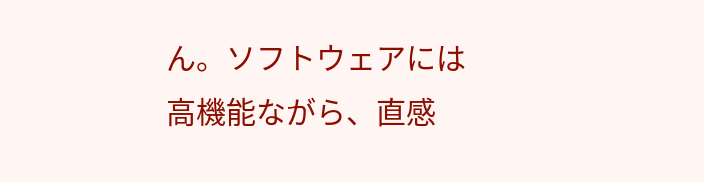ん。ソフトウェアには高機能ながら、直感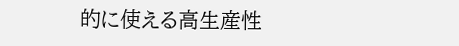的に使える高生産性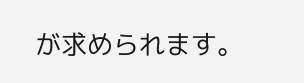が求められます。